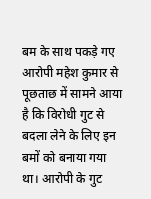बम के साथ पकड़े गए आरोपी महेश कुमार से पूछताछ में सामने आया है कि विरोधी गुट से बदला लेने के लिए इन बमों को बनाया गया था। आरोपी के गुट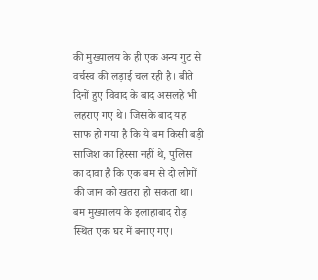की मुख्यालय के ही एक अन्य गुट से वर्चस्व की लड़ाई चल रही है। बीते दिनों हुए विवाद के बाद असलहे भी लहराए गए थे। जिसके बाद यह साफ हो गया है कि ये बम किसी बड़ी साजिश का हिस्सा नहीं थे, पुलिस का दावा है कि एक बम से दो लोगों की जान को खतरा हो सकता था। बम मुख्यालय के इलाहाबाद रोड़ स्थित एक घर में बनाए गए।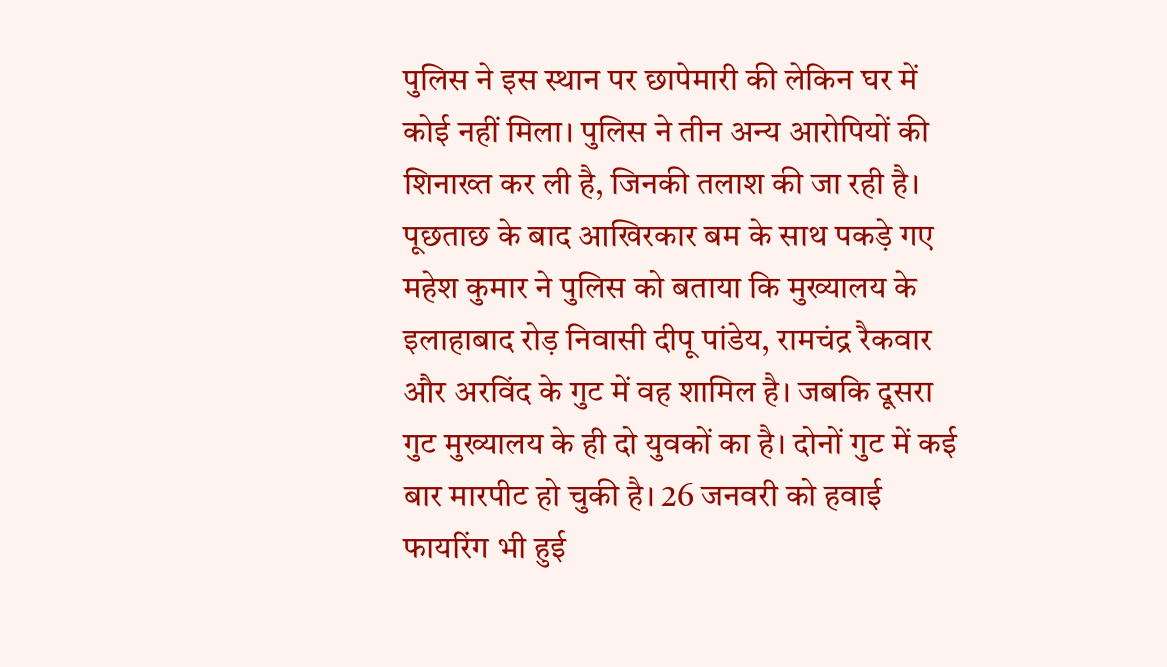पुलिस ने इस स्थान पर छापेमारी की लेकिन घर में कोई नहीं मिला। पुलिस ने तीन अन्य आरोपियों की शिनाख्त कर ली है, जिनकी तलाश की जा रही है।
पूछताछ के बाद आखिरकार बम के साथ पकड़े गए महेश कुमार ने पुलिस को बताया कि मुख्यालय के इलाहाबाद रोड़ निवासी दीपू पांडेय, रामचंद्र रैकवार और अरविंद के गुट में वह शामिल है। जबकि दूसरा गुट मुख्यालय के ही दो युवकों का है। दोनों गुट में कई बार मारपीट हो चुकी है। 26 जनवरी को हवाई फायरिंग भी हुई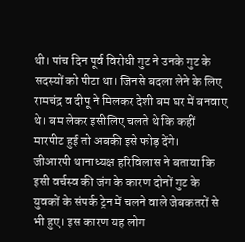थी। पांच दिन पूर्व विरोधी गुट ने उनके गुट के सदस्यों को पीटा था। जिनसे बदला लेने के लिए रामचंद्र व दीपू ने मिलकर देशी बम घर में बनवाए थे। बम लेकर इसीलिए चलते थे कि कहीं मारपीट हुई तो अबकी इसे फोड़ देंगे।
जीआरपी थानाध्यक्ष हरिविलास ने बताया कि इसी वर्चस्व की जंग के कारण दोनों गुट के युवकों के संपर्क ट्रेन में चलने वाले जेबकतरों से भी हुए। इस कारण यह लोग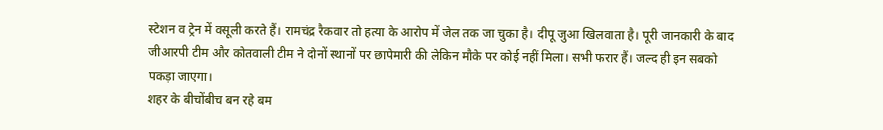स्टेशन व ट्रेन में वसूली करते हैं। रामचंद्र रैकवार तो हत्या के आरोप में जेल तक जा चुका है। दीपू जुआ खिलवाता है। पूरी जानकारी के बाद जीआरपी टीम और कोतवाली टीम ने दोनों स्थानों पर छापेमारी की लेकिन मौके पर कोई नहीं मिला। सभी फरार हैं। जल्द ही इन सबको पकड़ा जाएगा।
शहर के बीचोंबीच बन रहे बम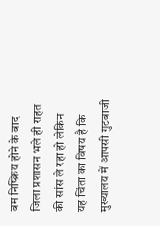बम निष्क्रिय होने के बाद जिला प्रशासन भले ही राहत की सांस ले रहा हो लेकिन यह चिंता का विषय है कि मुख्यालय में आपसी गुटबाजी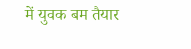में युवक बम तैयार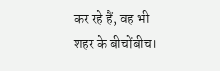कर रहे हैं, वह भी शहर के बीचोंबीच।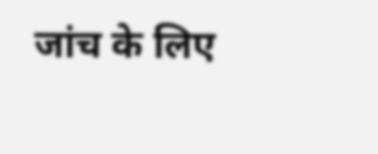जांच के लिए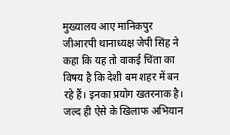मुख्यालय आए मानिकपुर जीआरपी थानाध्यक्ष जेपी सिंह ने कहा कि यह तो वाकई चिंता का विषय है कि देशी बम शहर में बन रहे हैं। इनका प्रयोग खतरनाक है। जल्द ही ऐसे के खिलाफ अभियान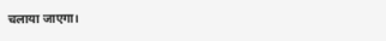चलाया जाएगा।